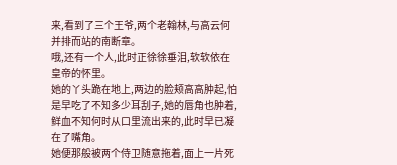来,看到了三个王爷,两个老翰林,与高云何并排而站的南断章。
哦,还有一个人,此时正徐徐垂泪,软软依在皇帝的怀里。
她的丫头跪在地上,两边的脸颊高高肿起,怕是早吃了不知多少耳刮子,她的唇角也肿着,鲜血不知何时从口里流出来的,此时早已凝在了嘴角。
她便那般被两个侍卫随意拖着,面上一片死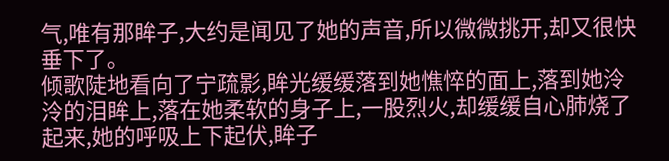气,唯有那眸子,大约是闻见了她的声音,所以微微挑开,却又很快垂下了。
倾歌陡地看向了宁疏影,眸光缓缓落到她憔悴的面上,落到她泠泠的泪眸上,落在她柔软的身子上,一股烈火,却缓缓自心肺烧了起来,她的呼吸上下起伏,眸子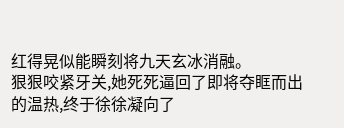红得晃似能瞬刻将九天玄冰消融。
狠狠咬紧牙关,她死死逼回了即将夺眶而出的温热,终于徐徐凝向了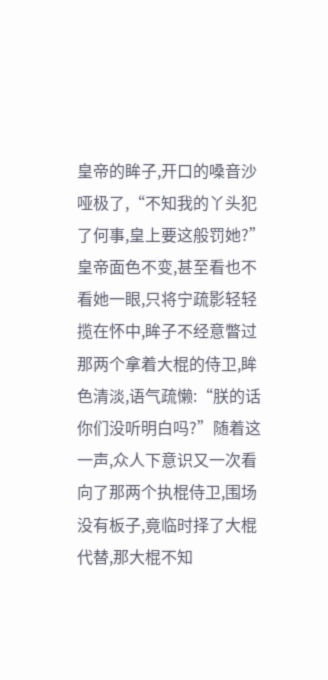皇帝的眸子,开口的嗓音沙哑极了,“不知我的丫头犯了何事,皇上要这般罚她?”
皇帝面色不变,甚至看也不看她一眼,只将宁疏影轻轻揽在怀中,眸子不经意瞥过那两个拿着大棍的侍卫,眸色清淡,语气疏懒:“朕的话你们没听明白吗?”随着这一声,众人下意识又一次看向了那两个执棍侍卫,围场没有板子,竟临时择了大棍代替,那大棍不知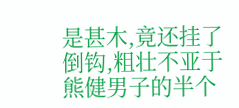是甚木,竟还挂了倒钩,粗壮不亚于熊健男子的半个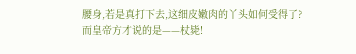腰身,若是真打下去,这细皮嫩肉的丫头如何受得了?而皇帝方才说的是——杖毙!